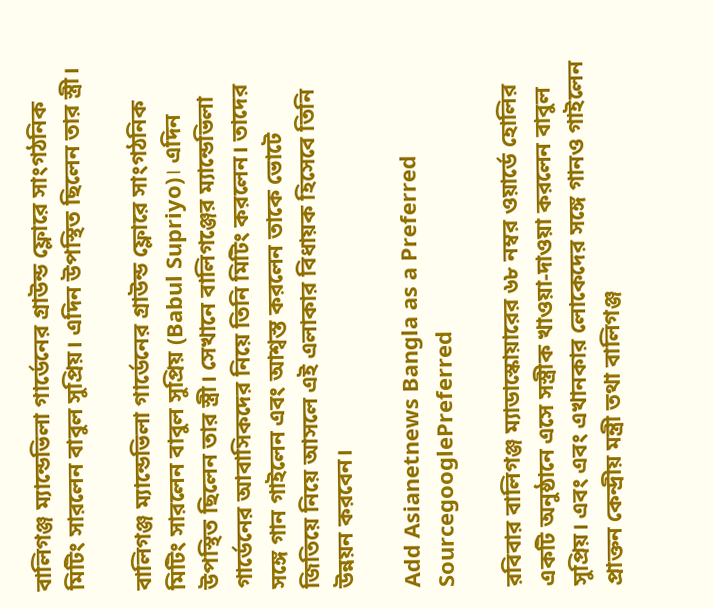বালিগঞ্জ ম্যান্ডেভিলা গার্ডেনের গ্রাউন্ড ফ্লোরে সাংগঠনিক মিটিং সারলেন বাবুল সুপ্রিয়। এদিন উপস্থিত ছিলেন তার স্ত্রী।

বালিগঞ্জ ম্যান্ডেভিলা গার্ডেনের গ্রাউন্ড ফ্লোরে সাংগঠনিক মিটিং সারলেন বাবুল সুপ্রিয় (Babul Supriyo)। এদিন উপস্থিত ছিলেন তার স্ত্রী। সেখানে বালিগঞ্জের ম্যান্ডেভিলা গার্ডেনের আবাসিকদের নিয়ে তিনি মিটিং করলেন। তাদের সঙ্গে গান গাইলেন এবং আশ্বস্ত করলেন তাকে ভোটে জিতিয়ে নিয়ে আসলে এই এলাকার বিধায়ক হিসেবে তিনি উন্নয়ন করবেন।

Add Asianetnews Bangla as a Preferred SourcegooglePreferred

রবিবার বালিগঞ্জ ম্যাডাস্কোয়ারের ৬৮ নম্বর ওয়ার্ডে হোলির একটি অনুষ্ঠানে এসে সস্ত্রীক খাওয়া-দাওয়া করলেন বাবুল সুপ্রিয়। এবং এবং এখানকার লোকেদের সঙ্গে গানও গাইলেন প্রাক্তন কেন্দ্রীয় মন্ত্রী তথা বালিগঞ্জ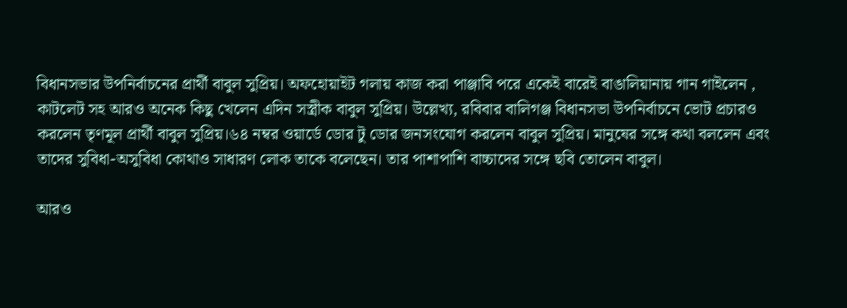বিধানসভার উপনির্বাচনের প্রার্থী বাবুল সুপ্রিয়। অফহোয়াইট গলায় কাজ করা পাঞ্জাবি পরে একেই বারেই বাঙালিয়ানায় গান গাইলেন , কাটলেট সহ আরও অনেক কিছু খেলেন এদিন সস্ত্রীক বাবুল সুপ্রিয়। উল্লেখ্য, রবিবার বালিগঞ্জ বিধানসভা উপনির্বাচনে ভোট প্রচারও করলেন তৃণমূল প্রার্থী বাবুল সুপ্রিয়।৬৪ নম্বর ওয়ার্ডে ডোর টু ডোর জনসংযোগ করলেন বাবুল সুপ্রিয়। মানুষের সঙ্গে কথা বললেন এবং তাদের সুবিধা-অসুবিধা কোথাও সাধারণ লোক তাকে বলেছেন। তার পাশাপাশি বাচ্চাদের সঙ্গে ছবি তোলেন বাবুল।

আরও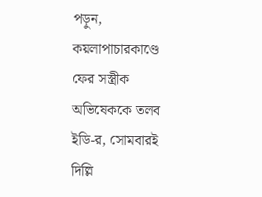পড়ুন, কয়লাপাচারকাণ্ডে ফের সস্ত্রীক অভিষেককে তলব ইডি-র, সোমবারই দিল্লি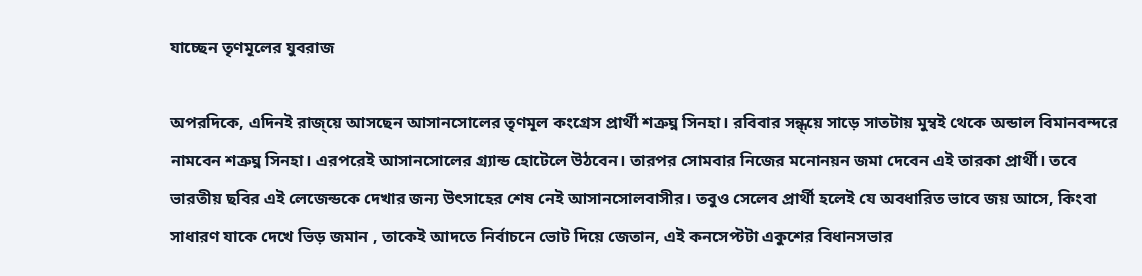যাচ্ছেন তৃণমূলের যুবরাজ

অপরদিকে, এদিনই রাজ্য়ে আসছেন আসানসোলের তৃণমূল কংগ্রেস প্রার্থী শত্রুঘ্ন সিনহা। রবিবার সন্ধ্য়ে সাড়ে সাতটায় মুম্বই থেকে অন্ডাল বিমানবন্দরে নামবেন শত্রুঘ্ন সিনহা। এরপরেই আসানসোলের গ্র্যান্ড হোটেলে উঠবেন। তারপর সোমবার নিজের মনোনয়ন জমা দেবেন এই তারকা প্রার্থী। তবে ভারতীয় ছবির এই লেজেন্ডকে দেখার জন্য উৎসাহের শেষ নেই আসানসোলবাসীর। তবুও সেলেব প্রার্থী হলেই যে অবধারিত ভাবে জয় আসে, কিংবা সাধারণ যাকে দেখে ভিড় জমান , তাকেই আদতে নির্বাচনে ভোট দিয়ে জেতান, এই কনসেপ্টটা একুশের বিধানসভার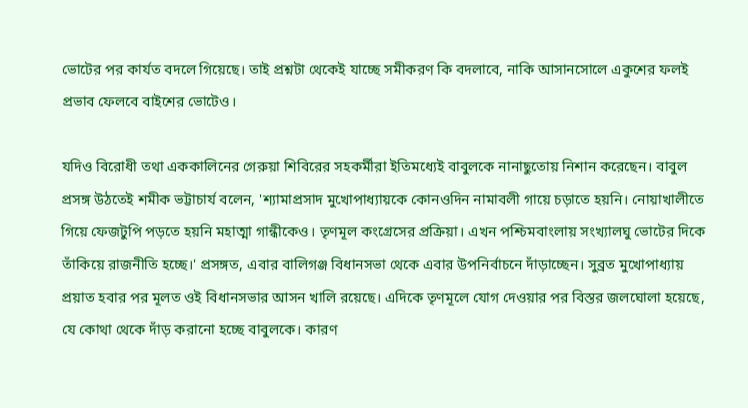ভোটের পর কার্যত বদলে গিয়েছে। তাই প্রশ্নটা থেকেই যাচ্ছে সমীকরণ কি বদলাবে, নাকি আসানসোলে একুশের ফলই প্রভাব ফেলবে বাইশের ভোটেও।

যদিও বিরোধী তথা এককালিনের গেরুয়া শিবিরের সহকর্মীরা ইতিমধ্যেই বাবুলকে নানাছুতোয় নিশান করেছেন। বাবুল প্রসঙ্গ উঠতেই শমীক ভট্টাচার্য বলেন, 'শ্যামাপ্রসাদ মুখোপাধ্যায়কে কোনওদিন নামাবলী গায়ে চড়াতে হয়নি। নোয়াখালীতে গিয়ে ফেজটুপি পড়তে হয়নি মহাত্মা গান্ধীকেও। তৃণমূল কংগ্রেসের প্রক্রিয়া। এখন পশ্চিমবাংলায় সংখ্যালঘু ভোটের দিকে তাঁকিয়ে রাজনীতি হচ্ছে।' প্রসঙ্গত, এবার বালিগঞ্জ বিধানসভা থেকে এবার উপনির্বাচনে দাঁড়াচ্ছেন। সুব্রত মুখোপাধ্যায় প্রয়াত হবার পর মূলত ওই বিধানসভার আসন খালি রয়েছে। এদিকে তৃণমূলে যোগ দেওয়ার পর বিস্তর জলঘোলা হয়েছে, যে কোথা থেকে দাঁড় করানো হচ্ছে বাবুলকে। কারণ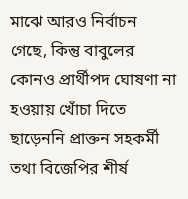মাঝে আরও নির্বাচন গেছে, কিন্তু বাবুলের কোনও প্রার্থীপদ ঘোষণা না হওয়ায় খোঁচা দিতে ছাড়েননি প্রাক্তন সহকর্মী তথা বিজেপির শীর্ষ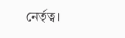নের্তৃত্ব।